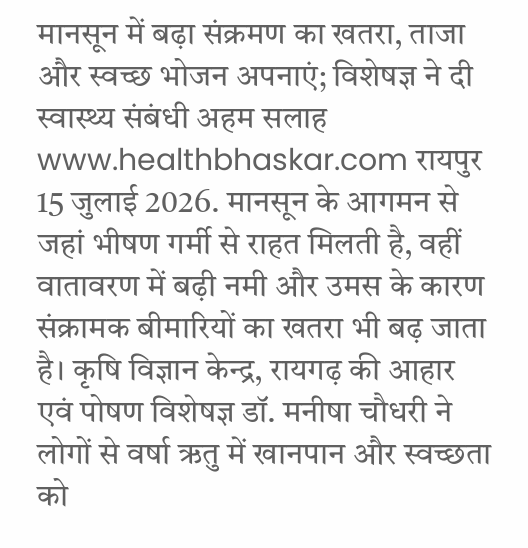मानसून में बढ़ा संक्रमण का खतरा, ताजा और स्वच्छ भोजन अपनाएं; विशेषज्ञ ने दी स्वास्थ्य संबंधी अहम सलाह
www.healthbhaskar.com रायपुर 15 जुलाई 2026. मानसून के आगमन से जहां भीषण गर्मी से राहत मिलती है, वहीं वातावरण में बढ़ी नमी और उमस के कारण संक्रामक बीमारियों का खतरा भी बढ़ जाता है। कृषि विज्ञान केन्द्र, रायगढ़ की आहार एवं पोषण विशेषज्ञ डॉ. मनीषा चौधरी ने लोगों से वर्षा ऋतु में खानपान और स्वच्छता को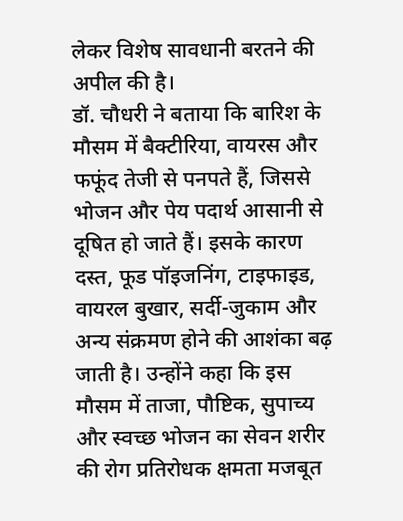लेकर विशेष सावधानी बरतने की अपील की है।
डॉ. चौधरी ने बताया कि बारिश के मौसम में बैक्टीरिया, वायरस और फफूंद तेजी से पनपते हैं, जिससे भोजन और पेय पदार्थ आसानी से दूषित हो जाते हैं। इसके कारण दस्त, फूड पॉइजनिंग, टाइफाइड, वायरल बुखार, सर्दी-जुकाम और अन्य संक्रमण होने की आशंका बढ़ जाती है। उन्होंने कहा कि इस मौसम में ताजा, पौष्टिक, सुपाच्य और स्वच्छ भोजन का सेवन शरीर की रोग प्रतिरोधक क्षमता मजबूत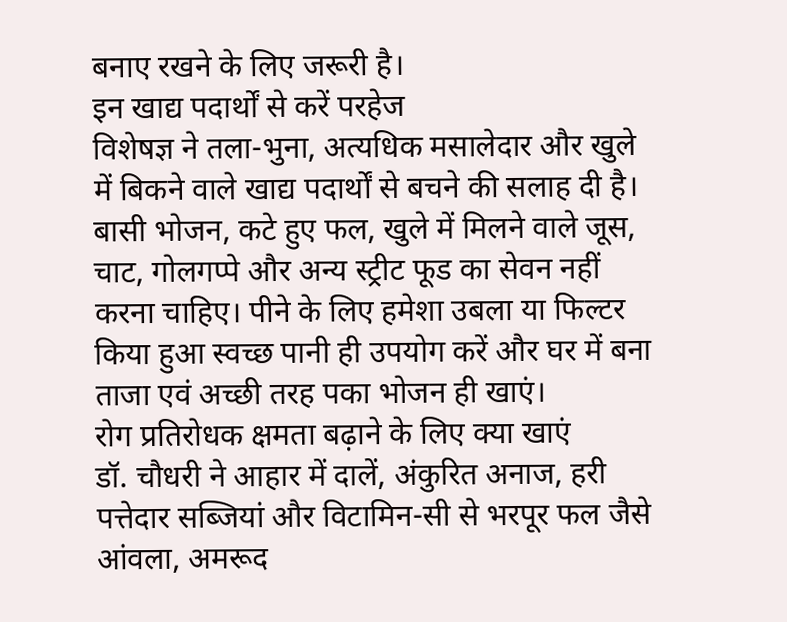बनाए रखने के लिए जरूरी है।
इन खाद्य पदार्थों से करें परहेज
विशेषज्ञ ने तला-भुना, अत्यधिक मसालेदार और खुले में बिकने वाले खाद्य पदार्थों से बचने की सलाह दी है। बासी भोजन, कटे हुए फल, खुले में मिलने वाले जूस, चाट, गोलगप्पे और अन्य स्ट्रीट फूड का सेवन नहीं करना चाहिए। पीने के लिए हमेशा उबला या फिल्टर किया हुआ स्वच्छ पानी ही उपयोग करें और घर में बना ताजा एवं अच्छी तरह पका भोजन ही खाएं।
रोग प्रतिरोधक क्षमता बढ़ाने के लिए क्या खाएं
डॉ. चौधरी ने आहार में दालें, अंकुरित अनाज, हरी पत्तेदार सब्जियां और विटामिन-सी से भरपूर फल जैसे आंवला, अमरूद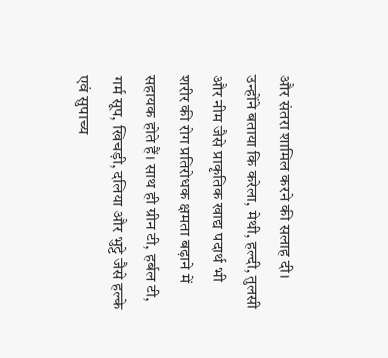और संतरा शामिल करने की सलाह दी। उन्होंने बताया कि करेला, मेथी, हल्दी, तुलसी और नीम जैसे प्राकृतिक खाद्य पदार्थ भी शरीर की रोग प्रतिरोधक क्षमता बढ़ाने में सहायक होते हैं। साथ ही ग्रीन टी, हर्बल टी, गर्म सूप, खिचड़ी, दलिया और भुट्टे जैसे हल्के एवं सुपाच्य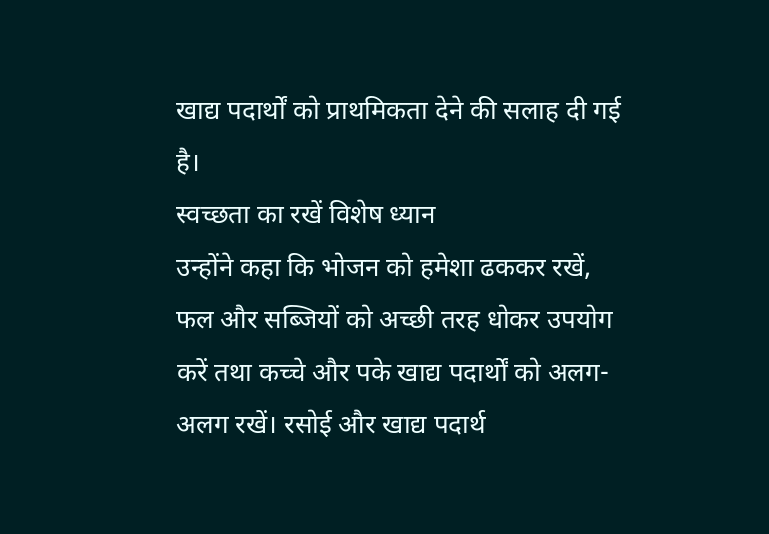खाद्य पदार्थों को प्राथमिकता देने की सलाह दी गई है।
स्वच्छता का रखें विशेष ध्यान
उन्होंने कहा कि भोजन को हमेशा ढककर रखें, फल और सब्जियों को अच्छी तरह धोकर उपयोग करें तथा कच्चे और पके खाद्य पदार्थों को अलग-अलग रखें। रसोई और खाद्य पदार्थ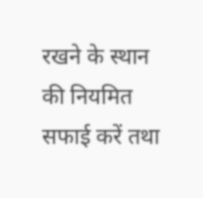रखने के स्थान की नियमित सफाई करें तथा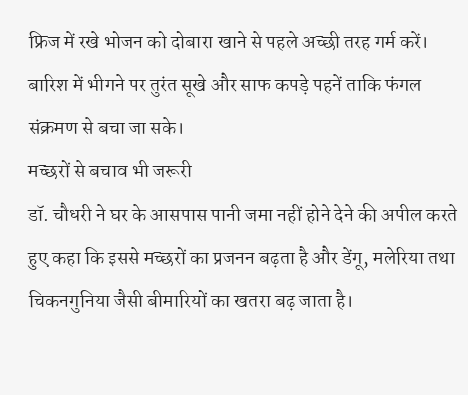फ्रिज में रखे भोजन को दोबारा खाने से पहले अच्छी तरह गर्म करें। बारिश में भीगने पर तुरंत सूखे और साफ कपड़े पहनें ताकि फंगल संक्रमण से बचा जा सके।
मच्छरों से बचाव भी जरूरी
डॉ. चौधरी ने घर के आसपास पानी जमा नहीं होने देने की अपील करते हुए कहा कि इससे मच्छरों का प्रजनन बढ़ता है और डेंगू, मलेरिया तथा चिकनगुनिया जैसी बीमारियों का खतरा बढ़ जाता है।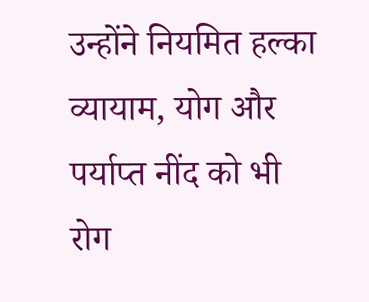उन्होंने नियमित हल्का व्यायाम, योग और पर्याप्त नींद को भी रोग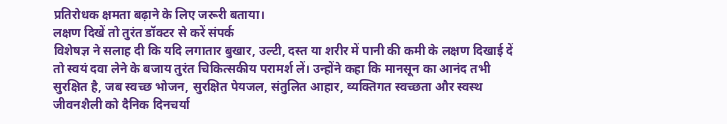प्रतिरोधक क्षमता बढ़ाने के लिए जरूरी बताया।
लक्षण दिखें तो तुरंत डॉक्टर से करें संपर्क
विशेषज्ञ ने सलाह दी कि यदि लगातार बुखार, उल्टी, दस्त या शरीर में पानी की कमी के लक्षण दिखाई दें तो स्वयं दवा लेने के बजाय तुरंत चिकित्सकीय परामर्श लें। उन्होंने कहा कि मानसून का आनंद तभी सुरक्षित है, जब स्वच्छ भोजन, सुरक्षित पेयजल, संतुलित आहार, व्यक्तिगत स्वच्छता और स्वस्थ जीवनशैली को दैनिक दिनचर्या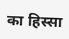का हिस्सा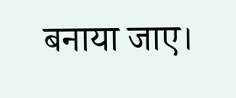बनाया जाए।